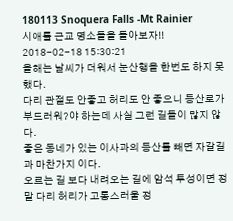180113 Snoquera Falls -Mt Rainier
시애틀 근교 명소들을 돌아보자!!
2018-02-18 15:30:21
올해는 날씨가 더워서 눈산행을 한번도 하지 못했다.
다리 관절도 안좋고 허리도 안 좋으니 등산로가 부드러워?야 하는데 사실 그런 길들이 많지 않다.
좋은 동네가 있는 이사과의 등산를 빼면 자갈길과 마찬가지 이다.
오르는 길 보다 내려오는 길에 암석 투성이면 정말 다리 허리가 고통스러울 정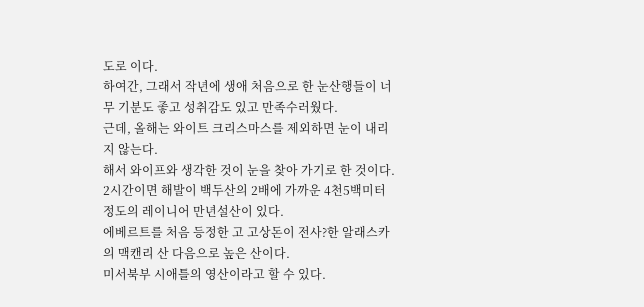도로 이다.
하여간, 그래서 작년에 생애 처음으로 한 눈산행들이 너무 기분도 좋고 성취감도 있고 만족수러웠다.
근데, 올해는 와이트 크리스마스를 제외하면 눈이 내리지 않는다.
해서 와이프와 생각한 것이 눈을 찾아 가기로 한 것이다.
2시간이면 해발이 백두산의 2배에 가까운 4천5백미터 정도의 레이니어 만년설산이 있다.
에베르트를 처음 등정한 고 고상돈이 전사?한 알래스카의 맥캔리 산 다음으로 높은 산이다.
미서북부 시애틀의 영산이라고 할 수 있다.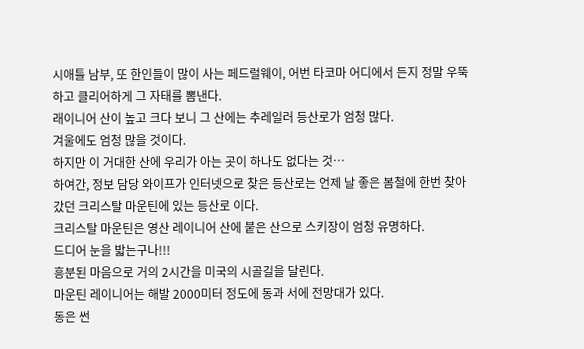시애틀 남부, 또 한인들이 많이 사는 페드럴웨이, 어번 타코마 어디에서 든지 정말 우뚝하고 클리어하게 그 자태를 뽐낸다.
래이니어 산이 높고 크다 보니 그 산에는 추레일러 등산로가 엄청 많다.
겨울에도 엄청 많을 것이다.
하지만 이 거대한 산에 우리가 아는 곳이 하나도 없다는 것…
하여간, 정보 담당 와이프가 인터넷으로 찾은 등산로는 언제 날 좋은 봄철에 한번 찾아 갔던 크리스탈 마운틴에 있는 등산로 이다.
크리스탈 마운틴은 영산 레이니어 산에 붙은 산으로 스키장이 엄청 유명하다.
드디어 눈을 밟는구나!!!
흥분된 마음으로 거의 2시간을 미국의 시골길을 달린다.
마운틴 레이니어는 해발 2000미터 정도에 동과 서에 전망대가 있다.
동은 썬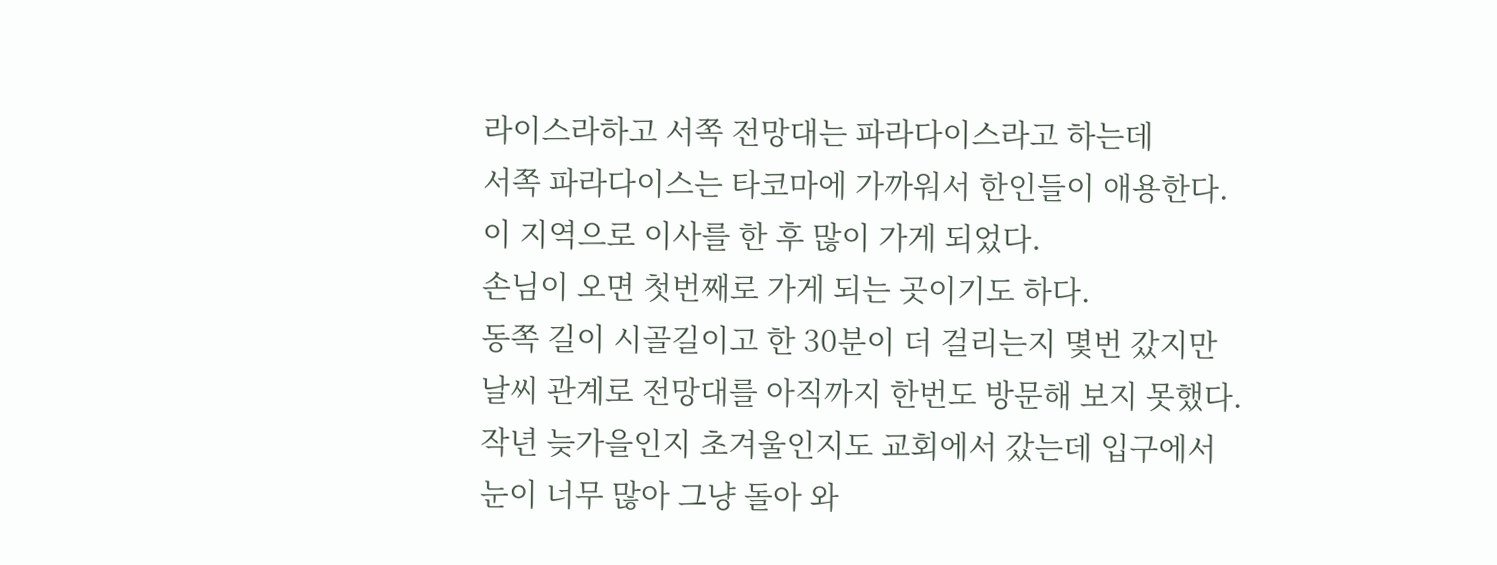라이스라하고 서쪽 전망대는 파라다이스라고 하는데
서쪽 파라다이스는 타코마에 가까워서 한인들이 애용한다.
이 지역으로 이사를 한 후 많이 가게 되었다.
손님이 오면 첫번째로 가게 되는 곳이기도 하다.
동쪽 길이 시골길이고 한 30분이 더 걸리는지 몇번 갔지만 날씨 관계로 전망대를 아직까지 한번도 방문해 보지 못했다.
작년 늦가을인지 초겨울인지도 교회에서 갔는데 입구에서 눈이 너무 많아 그냥 돌아 와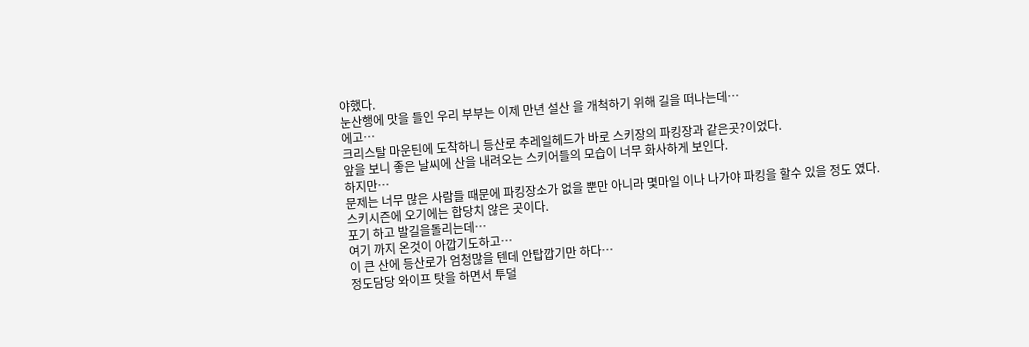야했다.
눈산행에 맛을 들인 우리 부부는 이제 만년 설산 을 개척하기 위해 길을 떠나는데…
에고…
크리스탈 마운틴에 도착하니 등산로 추레일헤드가 바로 스키장의 파킹장과 같은곳?이었다.
앞을 보니 좋은 날씨에 산을 내려오는 스키어들의 모습이 너무 화사하게 보인다.
하지만…
문제는 너무 많은 사람들 때문에 파킹장소가 없을 뿐만 아니라 몇마일 이나 나가야 파킹을 할수 있을 정도 였다.
스키시즌에 오기에는 합당치 않은 곳이다.
포기 하고 발길을돌리는데…
여기 까지 온것이 아깝기도하고…
이 큰 산에 등산로가 엄청많을 텐데 안탑깝기만 하다…
정도담당 와이프 탓을 하면서 투덜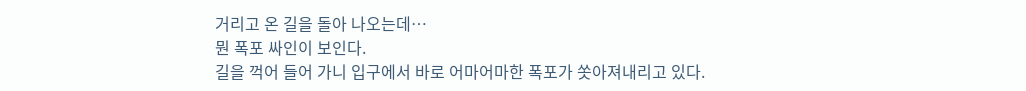거리고 온 길을 돌아 나오는데…
뭔 폭포 싸인이 보인다.
길을 꺽어 들어 가니 입구에서 바로 어마어마한 폭포가 쏫아져내리고 있다.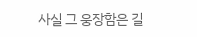사실 그 웅장함은 길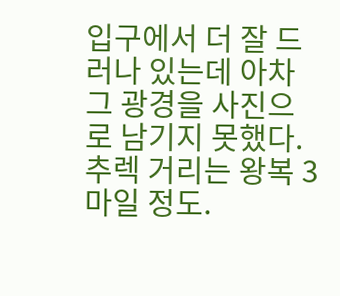입구에서 더 잘 드러나 있는데 아차 그 광경을 사진으로 남기지 못했다.
추렉 거리는 왕복 3마일 정도.